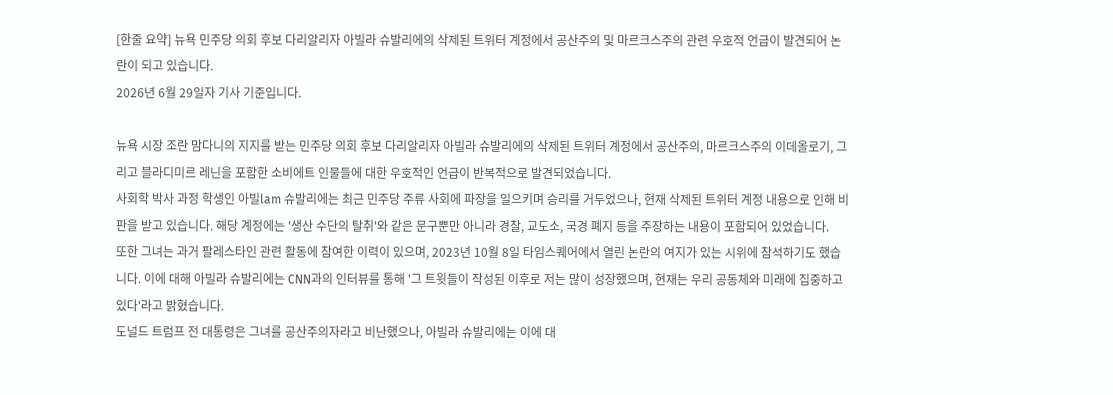[한줄 요약] 뉴욕 민주당 의회 후보 다리알리자 아빌라 슈발리에의 삭제된 트위터 계정에서 공산주의 및 마르크스주의 관련 우호적 언급이 발견되어 논란이 되고 있습니다.
2026년 6월 29일자 기사 기준입니다.

뉴욕 시장 조란 맘다니의 지지를 받는 민주당 의회 후보 다리알리자 아빌라 슈발리에의 삭제된 트위터 계정에서 공산주의, 마르크스주의 이데올로기, 그리고 블라디미르 레닌을 포함한 소비에트 인물들에 대한 우호적인 언급이 반복적으로 발견되었습니다.
사회학 박사 과정 학생인 아빌lam 슈발리에는 최근 민주당 주류 사회에 파장을 일으키며 승리를 거두었으나, 현재 삭제된 트위터 계정 내용으로 인해 비판을 받고 있습니다. 해당 계정에는 '생산 수단의 탈취'와 같은 문구뿐만 아니라 경찰, 교도소, 국경 폐지 등을 주장하는 내용이 포함되어 있었습니다.
또한 그녀는 과거 팔레스타인 관련 활동에 참여한 이력이 있으며, 2023년 10월 8일 타임스퀘어에서 열린 논란의 여지가 있는 시위에 참석하기도 했습니다. 이에 대해 아빌라 슈발리에는 CNN과의 인터뷰를 통해 '그 트윗들이 작성된 이후로 저는 많이 성장했으며, 현재는 우리 공동체와 미래에 집중하고 있다'라고 밝혔습니다.
도널드 트럼프 전 대통령은 그녀를 공산주의자라고 비난했으나, 아빌라 슈발리에는 이에 대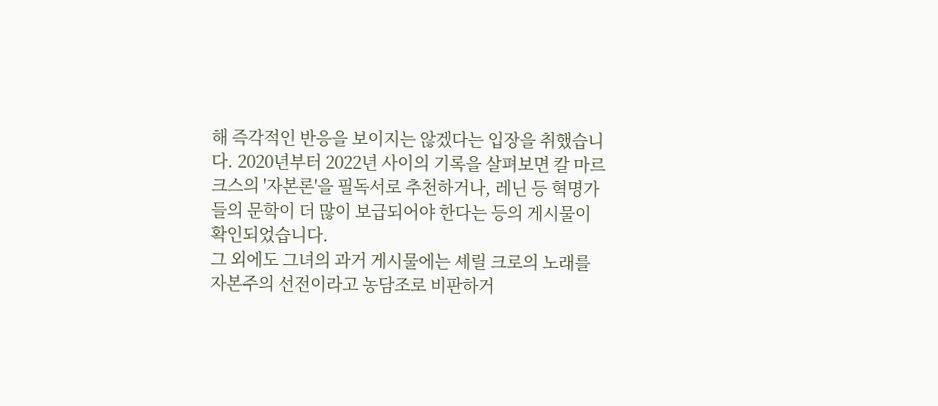해 즉각적인 반응을 보이지는 않겠다는 입장을 취했습니다. 2020년부터 2022년 사이의 기록을 살펴보면 칼 마르크스의 '자본론'을 필독서로 추천하거나, 레닌 등 혁명가들의 문학이 더 많이 보급되어야 한다는 등의 게시물이 확인되었습니다.
그 외에도 그녀의 과거 게시물에는 셰릴 크로의 노래를 자본주의 선전이라고 농담조로 비판하거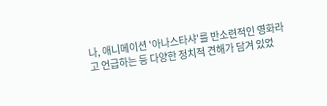나, 애니메이션 '아나스타샤'를 반소련적인 영화라고 언급하는 등 다양한 정치적 견해가 담겨 있었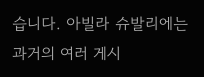습니다. 아빌라 슈발리에는 과거의 여러 게시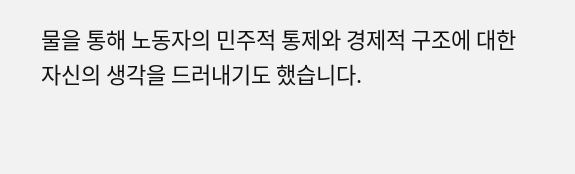물을 통해 노동자의 민주적 통제와 경제적 구조에 대한 자신의 생각을 드러내기도 했습니다.